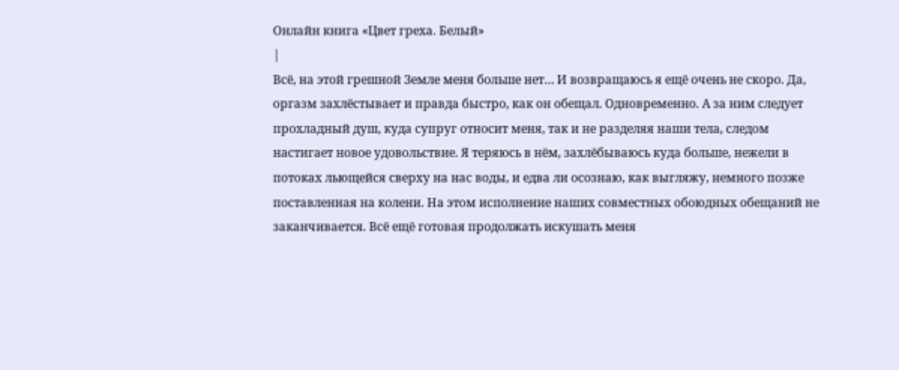Онлайн книга «Цвет греха. Белый»
|
Всё, на этой грешной Земле меня больше нет… И возвращаюсь я ещё очень не скоро. Да, оргазм захлёстывает и правда быстро, как он обещал. Одновременно. А за ним следует прохладный душ, куда супруг относит меня, так и не разделяя наши тела, следом настигает новое удовольствие. Я теряюсь в нём, захлёбываюсь куда больше, нежели в потоках льющейся сверху на нас воды, и едва ли осознаю, как выгляжу, немного позже поставленная на колени. На этом исполнение наших совместных обоюдных обещаний не заканчивается. Всё ещё готовая продолжать искушать меня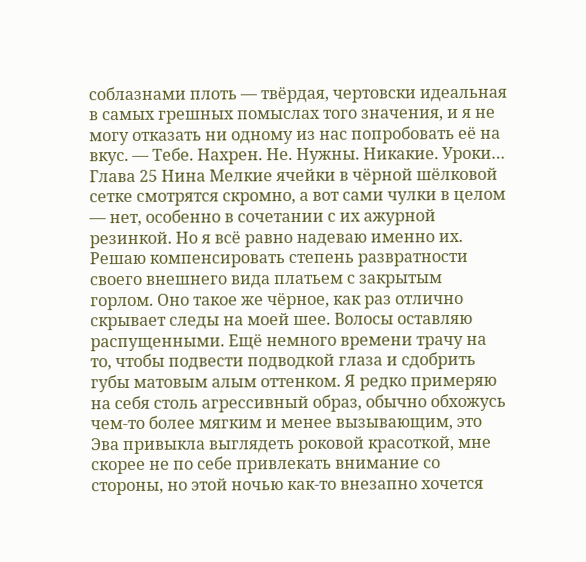соблазнами плоть — твёрдая, чертовски идеальная в самых грешных помыслах того значения, и я не могу отказать ни одному из нас попробовать её на вкус. — Тебе. Нахрен. Не. Нужны. Никакие. Уроки… Глава 25 Нина Мелкие ячейки в чёрной шёлковой сетке смотрятся скромно, а вот сами чулки в целом — нет, особенно в сочетании с их ажурной резинкой. Но я всё равно надеваю именно их. Решаю компенсировать степень развратности своего внешнего вида платьем с закрытым горлом. Оно такое же чёрное, как раз отлично скрывает следы на моей шее. Волосы оставляю распущенными. Ещё немного времени трачу на то, чтобы подвести подводкой глаза и сдобрить губы матовым алым оттенком. Я редко примеряю на себя столь агрессивный образ, обычно обхожусь чем-то более мягким и менее вызывающим, это Эва привыкла выглядеть роковой красоткой, мне скорее не по себе привлекать внимание со стороны, но этой ночью как-то внезапно хочется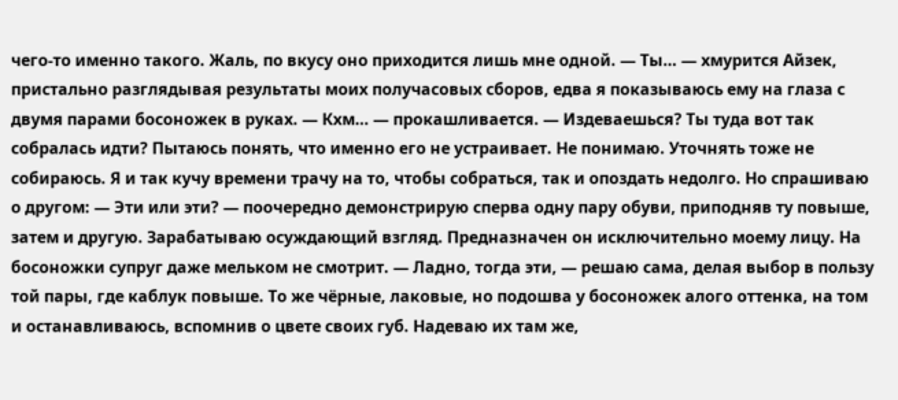чего-то именно такого. Жаль, по вкусу оно приходится лишь мне одной. — Ты… — хмурится Айзек, пристально разглядывая результаты моих получасовых сборов, едва я показываюсь ему на глаза с двумя парами босоножек в руках. — Кхм… — прокашливается. — Издеваешься? Ты туда вот так собралась идти? Пытаюсь понять, что именно его не устраивает. Не понимаю. Уточнять тоже не собираюсь. Я и так кучу времени трачу на то, чтобы собраться, так и опоздать недолго. Но спрашиваю о другом: — Эти или эти? — поочередно демонстрирую сперва одну пару обуви, приподняв ту повыше, затем и другую. Зарабатываю осуждающий взгляд. Предназначен он исключительно моему лицу. На босоножки супруг даже мельком не смотрит. — Ладно, тогда эти, — решаю сама, делая выбор в пользу той пары, где каблук повыше. То же чёрные, лаковые, но подошва у босоножек алого оттенка, на том и останавливаюсь, вспомнив о цвете своих губ. Надеваю их там же,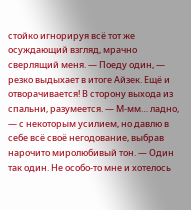стойко игнорируя всё тот же осуждающий взгляд, мрачно сверлящий меня. — Поеду один, — резко выдыхает в итоге Айзек. Ещё и отворачивается! В сторону выхода из спальни, разумеется. — М-мм… ладно, — с некоторым усилием, но давлю в себе всё своё негодование, выбрав нарочито миролюбивый тон. — Один так один. Не особо-то мне и хотелось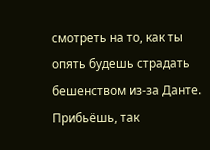смотреть на то, как ты опять будешь страдать бешенством из-за Данте. Прибьёшь, так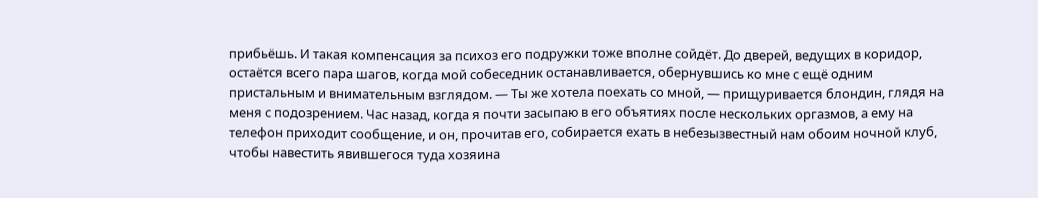прибьёшь. И такая компенсация за психоз его подружки тоже вполне сойдёт. До дверей, ведущих в коридор, остаётся всего пара шагов, когда мой собеседник останавливается, обернувшись ко мне с ещё одним пристальным и внимательным взглядом. — Ты же хотела поехать со мной, — прищуривается блондин, глядя на меня с подозрением. Час назад, когда я почти засыпаю в его объятиях после нескольких оргазмов, а ему на телефон приходит сообщение, и он, прочитав его, собирается ехать в небезызвестный нам обоим ночной клуб, чтобы навестить явившегося туда хозяина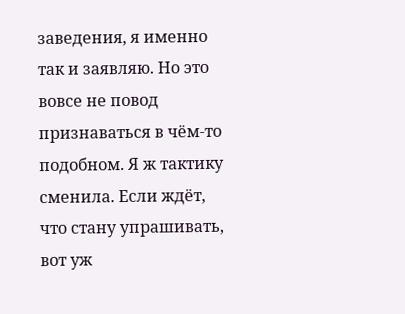заведения, я именно так и заявляю. Но это вовсе не повод признаваться в чём-то подобном. Я ж тактику сменила. Если ждёт, что стану упрашивать, вот уж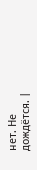нет. Не дождётся. |